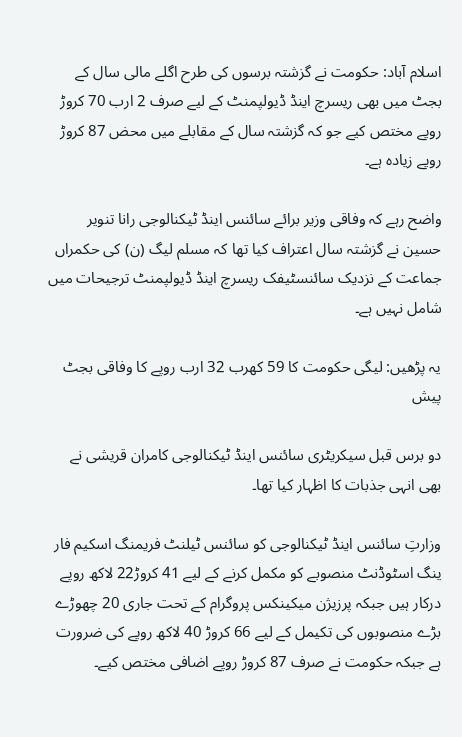اسلام آباد: حکومت نے گزشتہ برسوں کی طرح اگلے مالی سال کے بجٹ میں بھی ریسرچ اینڈ ڈیولپمنٹ کے لیے صرف 2 ارب 70 کروڑ روپے مختص کیے جو کہ گزشتہ سال کے مقابلے میں محض 87 کروڑ روپے زیادہ ہے۔

واضح رہے کہ وفاقی وزیر برائے سائنس اینڈ ٹیکنالوجی رانا تنویر حسین نے گزشتہ سال اعتراف کیا تھا کہ مسلم لیگ (ن) کی حکمراں جماعت کے نزدیک سائنسٹیفک ریسرچ اینڈ ڈیولپمنٹ ترجیحات میں شامل نہیں ہے۔

یہ پڑھیں: لیگی حکومت کا 59 کھرب 32 ارب روپے کا وفاقی بجٹ پیش

دو برس قبل سیکریٹری سائنس اینڈ ٹیکنالوجی کامران قریشی نے بھی انہی جذبات کا اظہار کیا تھا۔

وزارتِ سائنس اینڈ ٹیکنالوجی کو سائنس ٹیلنٹ فریمنگ اسکیم فار ینگ اسٹوڈنٹ منصوبے کو مکمل کرنے کے لیے 41 کروڑ22 لاکھ روپے درکار ہیں جبکہ پرزیژن میکینکس پروگرام کے تحت جاری 20 چھوڑے بڑے منصوبوں کی تکیمل کے لیے 66 کروڑ 40 لاکھ روپے کی ضرورت ہے جبکہ حکومت نے صرف 87 کروڑ روپے اضافی مختص کیے۔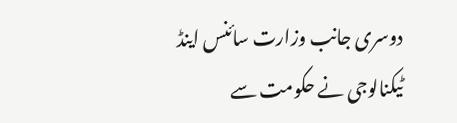دوسری جانب وزارت سائنس اینڈ ٹیکنالوجی نے حکومت سے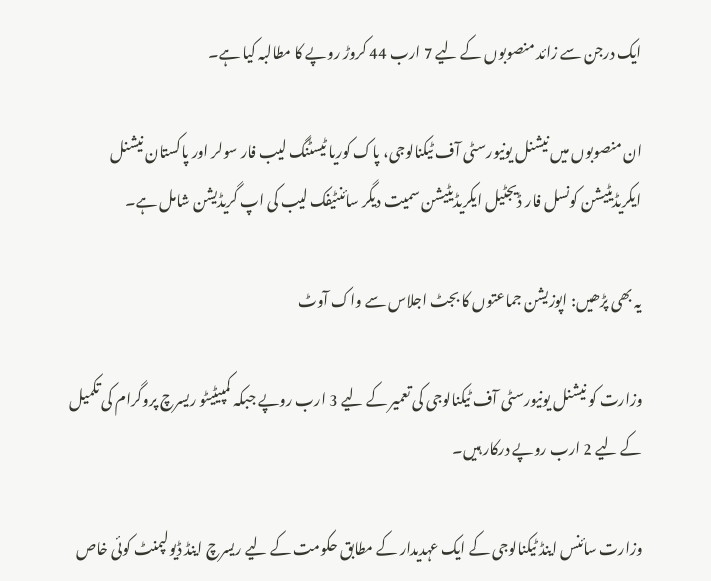ایک درجن سے زائد منصوبوں کے لیے 7 ارب 44 کروڑ روپے کا مطالبہ کیا ہے۔

ان منصوبوں میں نیشنل یونیورسٹی آف ٹیکنالوجی، پاک کوریا ٹیسٹنگ لیب فار سولر اور پاکستان نیشنل ایکریڈیٹیشن کونسل فار ڈیجٹیل ایکریڈیٹیشن سمیت دیگر سائنٹیفک لیب کی اپ گریڈیشن شامل ہے۔

یہ بھی پڑھیں: اپوزیشن جماعتوں کا بجٹ اجلاس سے واک آوٹ

وزارت کو نیشنل یونیورسٹی آف ٹیکنالوجی کی تعمیر کے لیے 3 ارب روپے جبکہ کمپیٹیٹو ریسرچ پروگرام کی تکمیل کے لیے 2 ارب روپے درکار ہیں۔

وزارت سائنس اینڈ ٹیکنالوجی کے ایک عہدیدار کے مطابق حکومت کے لیے ریسرچ اینڈ ڈیولپمنٹ کوئی خاص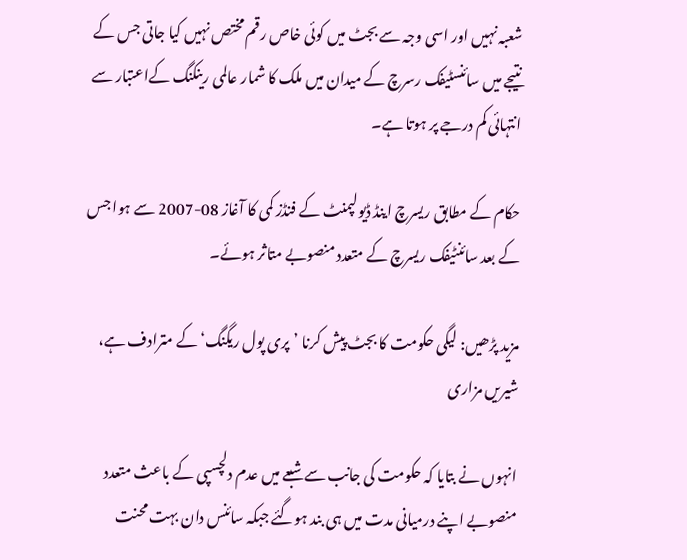شعبہ نہیں اور اسی وجہ سے بجٹ میں کوئی خاص رقم مختص نہیں کیا جاتی جس کے نتیجے میں سائنسٹیفک رسرچ کے میدان میں ملک کا شمار عالمی رینکنگ کےاعتبار سے انتہائی کم درجے پر ہوتا ہے۔

حکام کے مطابق ریسرچ اینڈ ڈیولپمنٹ کے فنڈز کمی کا آغاز 08-2007 سے ہوا جس کے بعد سائنٹیفک ریسرچ کے متعدد منصوبے متاثر ہوئے۔

مزید پڑھیں: لیگی حکومت کا بجٹ پیش کرنا ’پری پول ریگنگ‘ کے مترادف ہے، شیریں مزاری

انہوں نے بتایا کہ حکومت کی جانب سے شبعے میں عدم دلچسپی کے باعث متعدد منصوبے اپنے درمیانی مدت میں ہی بند ہوگئے جبکہ سائنس دان بہت محنت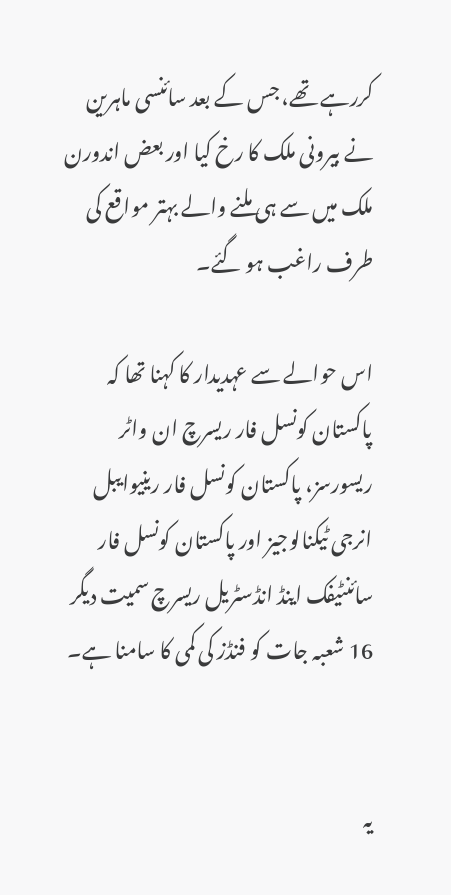کررہے تھے، جس کے بعد سائنسی ماہرین نے بیرونی ملک کا رخ کیا اور بعض اندورن ملک میں سے ہی ملنے والے بہتر مواقع کی طرف راغب ہو گئے۔

اس حوالے سے عہدیدار کا کہنا تھا کہ پاکستان کونسل فار ریسرچ ان واٹر ریسورسز، پاکستان کونسل فار رینیوایبل انرجی ٹیکنالوجیز اور پاکستان کونسل فار سائنٹیفک اینڈ انڈسٹریل ریسرچ سمیت دیگر 16 شعبہ جات کو فنڈز کی کمی کا سامنا ہے۔


یہ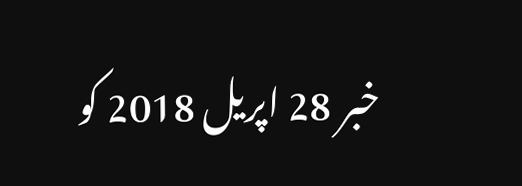خبر 28 اپریل 2018 کو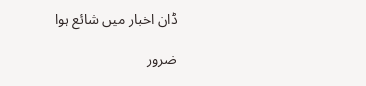ڈان اخبار میں شائع ہوا

ضرور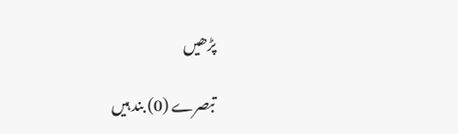پڑھیں

تبصرے (0) بند ہیں